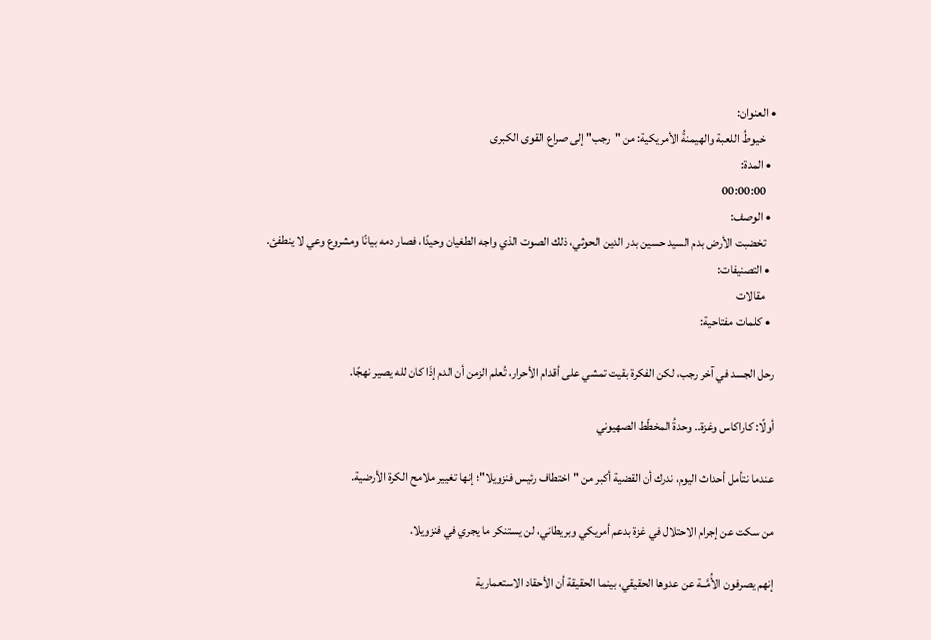• العنوان:
    خيوطُ اللعبة والهيمنةُ الأمريكية: من "رجب" إلى صراع القوى الكبرى
  • المدة:
    00:00:00
  • الوصف:
    تخضبت الأرض بدم السيد حسين بدر الدين الحوثي، ذلك الصوت الذي واجه الطغيان وحيدًا، فصار دمه بيانًا ومشروع وعي لا ينطفئ.
  • التصنيفات:
    مقالات
  • كلمات مفتاحية:

رحل الجسد في آخر رجب، لكن الفكرة بقيت تمشي على أقدام الأحرار، تُعلم الزمن أن الدم إذَا كان لله يصير نهجًا.

أولًا: كاراكاس وغزة.. وحدةُ المخطّط الصهيوني

عندما نتأمل أحداث اليوم، ندرك أن القضية أكبر من "اختطاف رئيس فنزويلا"؛ إنها تغيير ملامح الكرة الأرضية.

من سكت عن إجرام الاحتلال في غزة بدعم أمريكي وبريطاني، لن يستنكر ما يجري في فنزويلا.

إنهم يصرفون الأُمَّــة عن عدوها الحقيقي، بينما الحقيقة أن الأحقاد الاستعمارية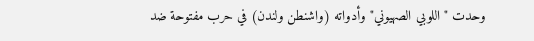وحدت "اللوبي الصهيوني" وأدواته (واشنطن ولندن) في حرب مفتوحة ضد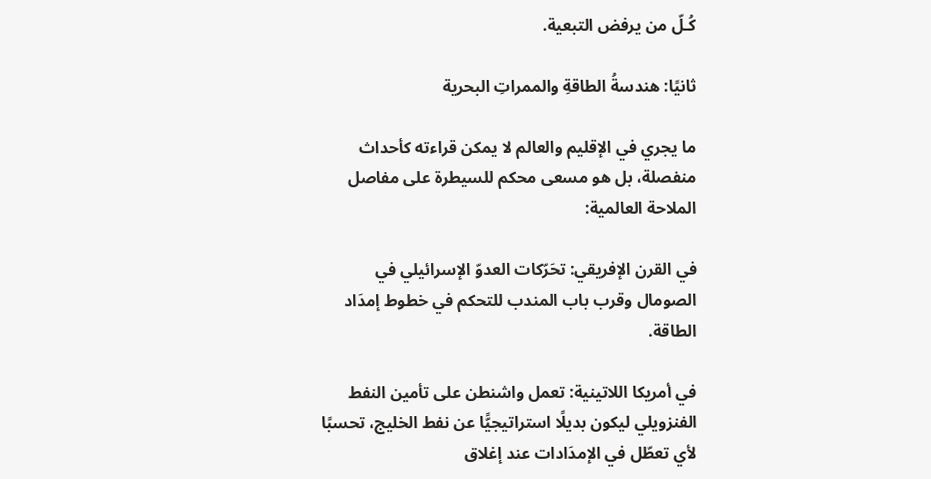كُـلّ من يرفض التبعية.

ثانيًا: هندسةُ الطاقةِ والممراتِ البحرية

ما يجري في الإقليم والعالم لا يمكن قراءته كأحداث منفصلة، بل هو مسعى محكم للسيطرة على مفاصل الملاحة العالمية:

في القرن الإفريقي: تحَرّكات العدوّ الإسرائيلي في الصومال وقرب باب المندب للتحكم في خطوط إمدَاد الطاقة.

في أمريكا اللاتينية: تعمل واشنطن على تأمين النفط الفنزويلي ليكون بديلًا استراتيجيًّا عن نفط الخليج، تحسبًا لأي تعطّل في الإمدَادات عند إغلاق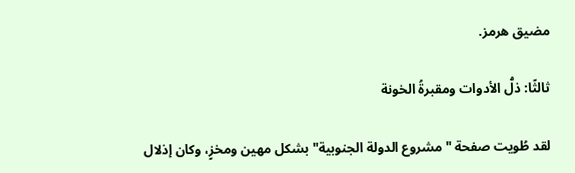مضيق هرمز.

ثالثًا: ذلُّ الأدوات ومقبرةُ الخونة

لقد طُويت صفحة "مشروع الدولة الجنوبية" بشكل مهين ومخزٍ، وكان إذلال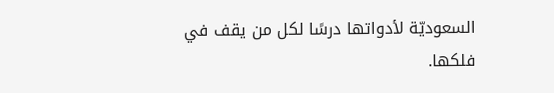السعوديّة لأدواتها درسًا لكل من يقف في فلكها.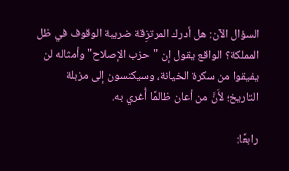السؤال الآن: هل أدرك المرتزِقة ضريبة الوقوف في ظل المملكة؟ الواقع يقول إن "حزب الإصلاح" وأمثاله لن يفيقوا من سكرة الخيانة، وسيكنسون إلى مزبلة التاريخ؛ لأَنَّ من أعان ظالمًا أُغري به.

رابعًا: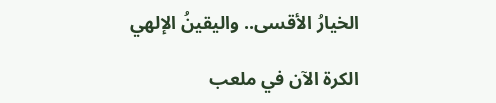الخيارُ الأقسى.. واليقينُ الإلهي

الكرة الآن في ملعب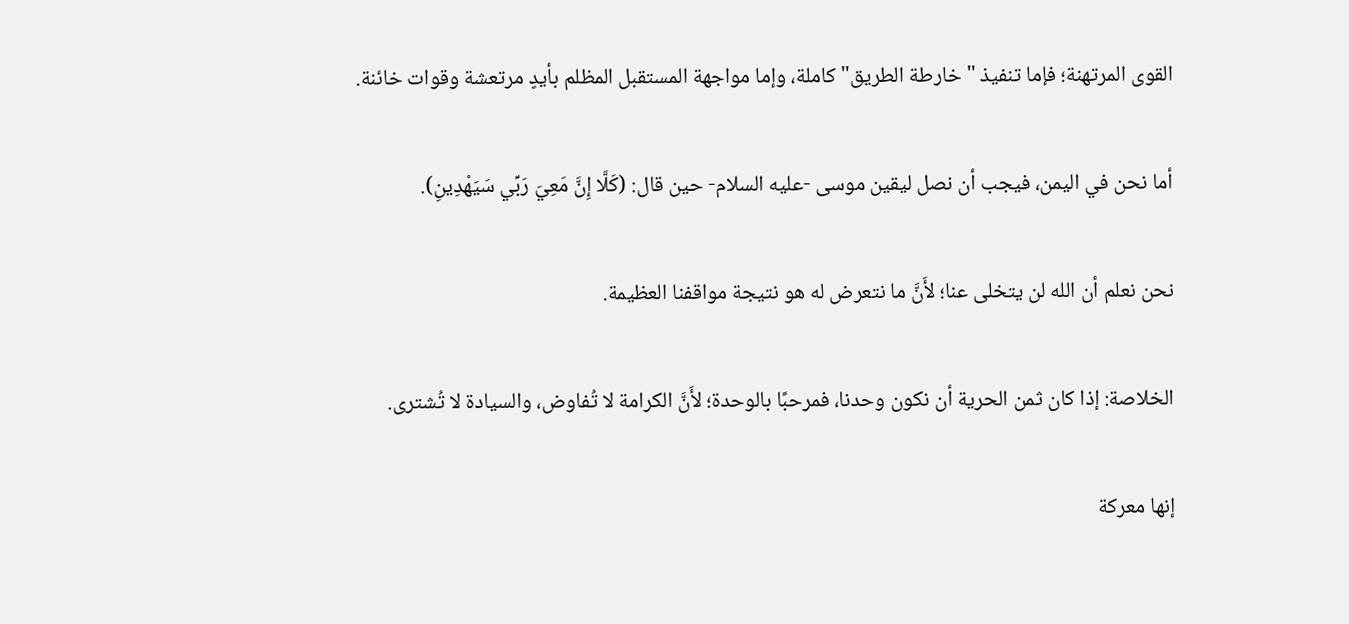القوى المرتهنة؛ فإما تنفيذ "خارطة الطريق" كاملة، وإما مواجهة المستقبل المظلم بأيدٍ مرتعشة وقوات خائنة.

أما نحن في اليمن، فيجب أن نصل ليقين موسى -عليه السلام- حين قال: (كَلَّا إِنَّ مَعِيَ رَبِّي سَيَهْدِينِ).

نحن نعلم أن الله لن يتخلى عنا؛ لأَنَّ ما نتعرض له هو نتيجة مواقفنا العظيمة.

الخلاصة: إذا كان ثمن الحرية أن نكون وحدنا، فمرحبًا بالوحدة؛ لأَنَّ الكرامة لا تُفاوض، والسيادة لا تُشترى.

إنها معركة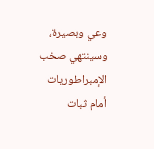وعي وبصيرة، وسينتهي صخب الإمبراطوريات أمام ثبات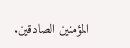المؤمنين الصادقين.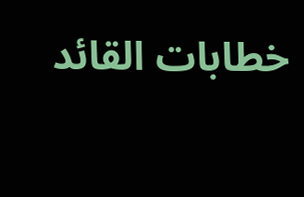خطابات القائد